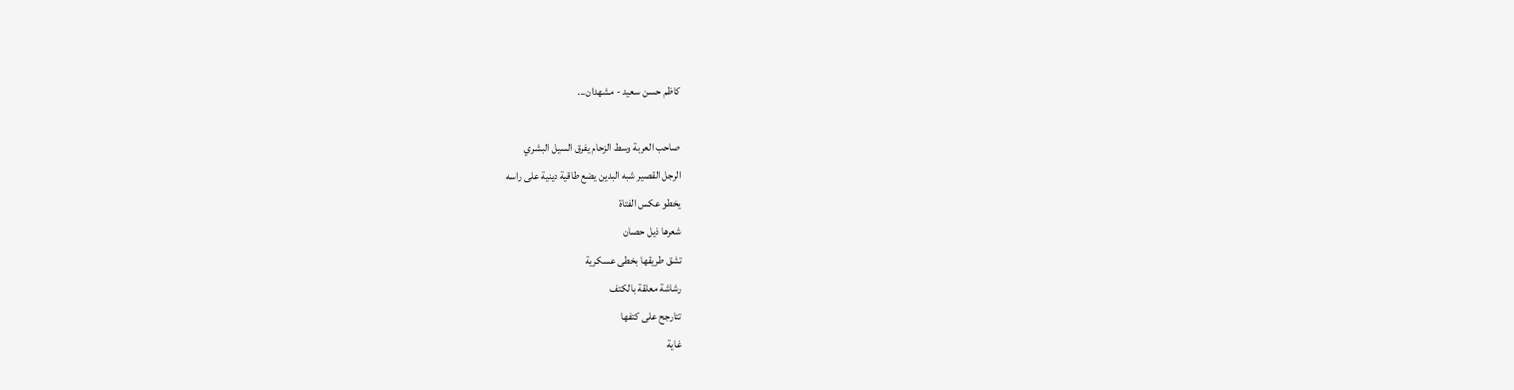كاظم حسن سعيد - مشهدان...

صاحب العربة وسط الزحام يفرق السيل البشري
الرجل القصير شبه البدين يضع طاقية دينية على راسه
يخطو عكس الفتاة
شعرها ذيل حصان
تشق طريقها بخطى عسكرية
رشاشة معلقة بالكتف
تتارجح على كتفها
غاية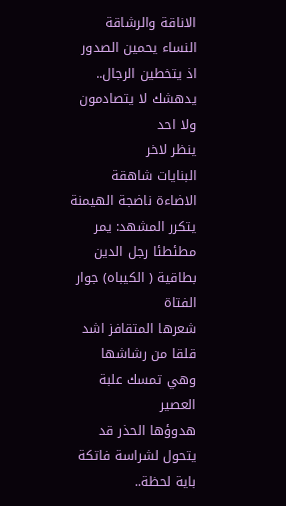الاناقة والرشاقة
النساء يحمين الصدور اذ يتخطين الرجال..
يدهشك لا يتصادمون
ولا احد
ينظر لاخر
البنايات شاهقة
الاضاءة ناضجة الهيمنة
يتكرر المشهد: يمر مطئطئا رجل الدين بطاقية ( الكيباه) جوار الفتاة
شعرها المتقافز اشد قلقا من رشاشها وهي تمسك علبة العصير
هدوؤها الحذر قد يتحول لشراسة فاتكة
باية لحظة..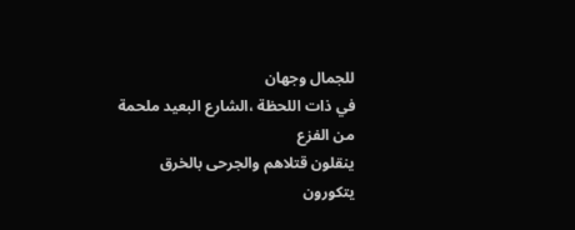للجمال وجهان
في ذات اللحظة ،الشارع البعيد ملحمة من الفزع
ينقلون قتلاهم والجرحى بالخرق
يتكورون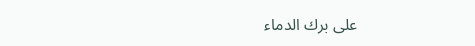على برك الدماء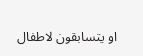او يتسابقون لاطفال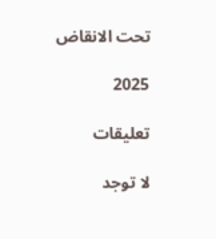تحت الانقاض

2025

تعليقات

لا توجد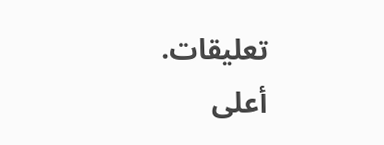تعليقات.
أعلى